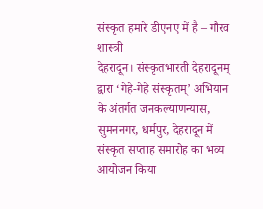संस्कृत हमारे डीएनए में है – गौरव शास्त्री
देहरादून। संस्कृतभारती देहरादूनम् द्वारा ‘गेहे-गेहे संस्कृतम्’ अभियान के अंतर्गत जनकल्याणन्यास, सुमननगर, धर्मपुर, देहरादून में संस्कृत सप्ताह समारोह का भव्य आयोजन किया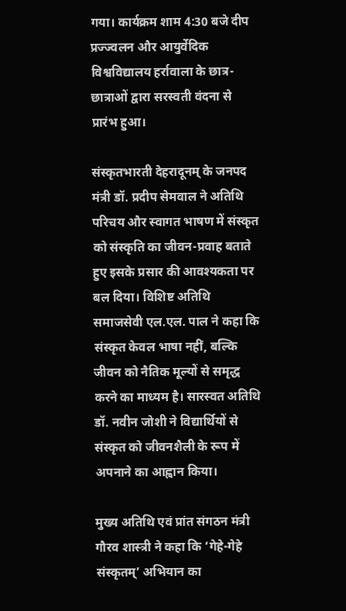गया। कार्यक्रम शाम 4:30 बजे दीप प्रज्ज्वलन और आयुर्वेदिक विश्वविद्यालय हर्रावाला के छात्र-छात्राओं द्वारा सरस्वती वंदना से प्रारंभ हुआ।

संस्कृतभारती देहरादूनम् के जनपद मंत्री डॉ. प्रदीप सेमवाल ने अतिथि परिचय और स्वागत भाषण में संस्कृत को संस्कृति का जीवन-प्रवाह बताते हुए इसके प्रसार की आवश्यकता पर बल दिया। विशिष्ट अतिथि समाजसेवी एल.एल. पाल ने कहा कि संस्कृत केवल भाषा नहीं, बल्कि जीवन को नैतिक मूल्यों से समृद्ध करने का माध्यम है। सारस्वत अतिथि डॉ. नवीन जोशी ने विद्यार्थियों से संस्कृत को जीवनशैली के रूप में अपनाने का आह्वान किया।

मुख्य अतिथि एवं प्रांत संगठन मंत्री गौरव शास्त्री ने कहा कि ‘गेहे-गेहे संस्कृतम्’ अभियान का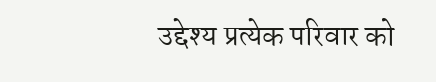उद्देश्य प्रत्येक परिवार को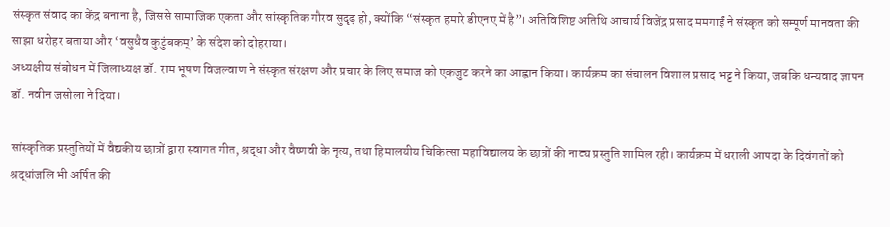संस्कृत संवाद का केंद्र बनाना है, जिससे सामाजिक एकता और सांस्कृतिक गौरव सुदृढ़ हो, क्योंकि “संस्कृत हमारे डीएनए में है”। अतिविशिष्ट अतिथि आचार्य विजेंद्र प्रसाद ममगाईं ने संस्कृत को सम्पूर्ण मानवता की साझा धरोहर बताया और ‘वसुधैव कुटुंबकम्’ के संदेश को दोहराया।
अध्यक्षीय संबोधन में जिलाध्यक्ष डॉ. राम भूषण विजल्वाण ने संस्कृत संरक्षण और प्रचार के लिए समाज को एकजुट करने का आह्वान किया। कार्यक्रम का संचालन विशाल प्रसाद भट्ट ने किया, जबकि धन्यवाद ज्ञापन डॉ. नवीन जसोला ने दिया।

सांस्कृतिक प्रस्तुतियों में वैद्यकीय छात्रों द्वारा स्वागत गीत, श्रद्धा और वैष्णवी के नृत्य, तथा हिमालयीय चिकित्सा महाविद्यालय के छात्रों की नाट्य प्रस्तुति शामिल रही। कार्यक्रम में धराली आपदा के दिवंगतों को श्रद्धांजलि भी अर्पित की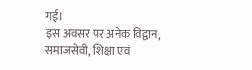गई।
इस अवसर पर अनेक विद्वान, समाजसेवी, शिक्षा एवं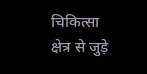चिकित्सा क्षेत्र से जुड़े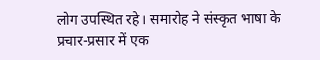लोग उपस्थित रहे। समारोह ने संस्कृत भाषा के प्रचार-प्रसार में एक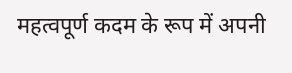महत्वपूर्ण कदम के रूप में अपनी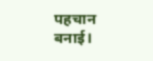पहचान बनाई।